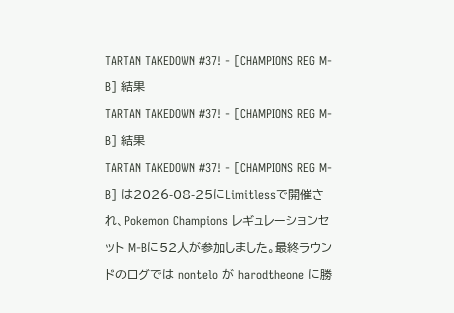TARTAN TAKEDOWN #37! - [CHAMPIONS REG M-B] 結果
TARTAN TAKEDOWN #37! - [CHAMPIONS REG M-B] 結果
TARTAN TAKEDOWN #37! - [CHAMPIONS REG M-B] は2026-08-25にLimitlessで開催され、Pokemon Champions レギュレーションセット M-Bに52人が参加しました。最終ラウンドのログでは nontelo が harodtheone に勝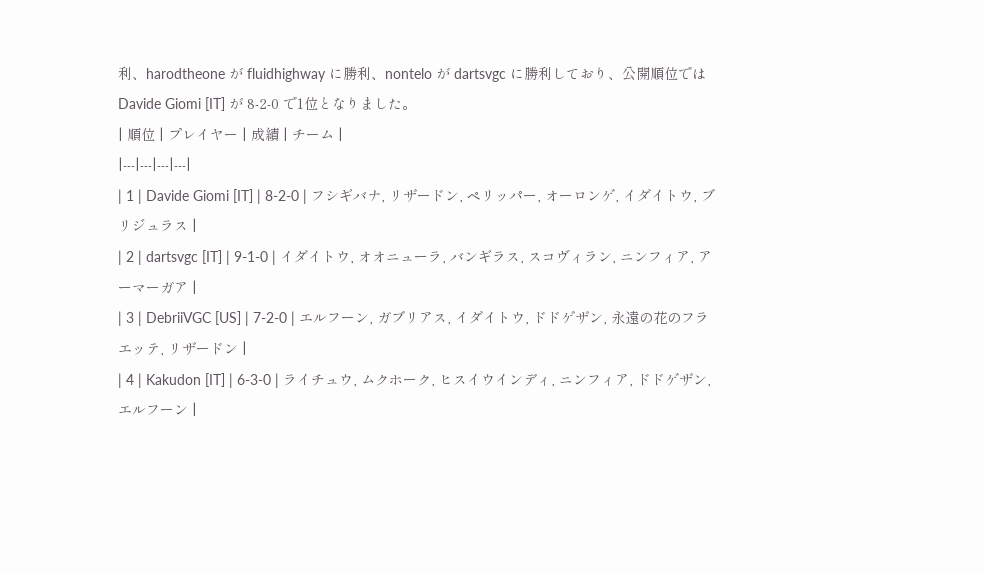利、harodtheone が fluidhighway に勝利、nontelo が dartsvgc に勝利しており、公開順位では Davide Giomi [IT] が 8-2-0 で1位となりました。
| 順位 | プレイヤー | 成績 | チーム |
|---|---|---|---|
| 1 | Davide Giomi [IT] | 8-2-0 | フシギバナ, リザードン, ペリッパー, オーロンゲ, イダイトウ, ブリジュラス |
| 2 | dartsvgc [IT] | 9-1-0 | イダイトウ, オオニューラ, バンギラス, スコヴィラン, ニンフィア, アーマーガア |
| 3 | DebriiVGC [US] | 7-2-0 | エルフーン, ガブリアス, イダイトウ, ドドゲザン, 永遠の花のフラエッテ, リザードン |
| 4 | Kakudon [IT] | 6-3-0 | ライチュウ, ムクホーク, ヒスイウインディ, ニンフィア, ドドゲザン, エルフーン |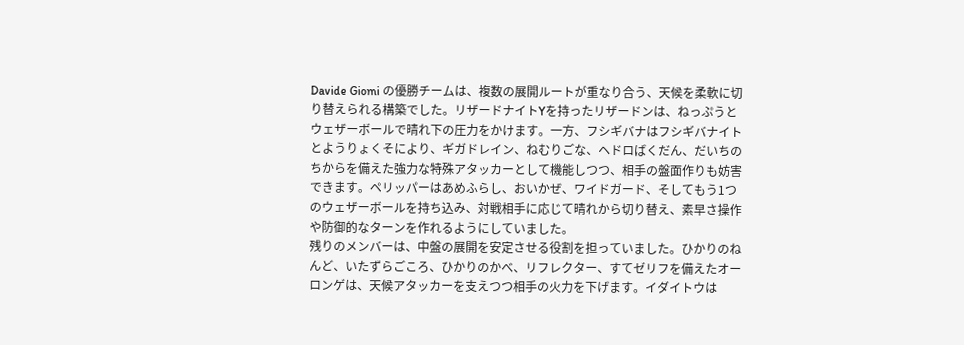Davide Giomi の優勝チームは、複数の展開ルートが重なり合う、天候を柔軟に切り替えられる構築でした。リザードナイトYを持ったリザードンは、ねっぷうとウェザーボールで晴れ下の圧力をかけます。一方、フシギバナはフシギバナイトとようりょくそにより、ギガドレイン、ねむりごな、ヘドロばくだん、だいちのちからを備えた強力な特殊アタッカーとして機能しつつ、相手の盤面作りも妨害できます。ペリッパーはあめふらし、おいかぜ、ワイドガード、そしてもう1つのウェザーボールを持ち込み、対戦相手に応じて晴れから切り替え、素早さ操作や防御的なターンを作れるようにしていました。
残りのメンバーは、中盤の展開を安定させる役割を担っていました。ひかりのねんど、いたずらごころ、ひかりのかべ、リフレクター、すてゼリフを備えたオーロンゲは、天候アタッカーを支えつつ相手の火力を下げます。イダイトウは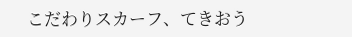こだわりスカーフ、てきおう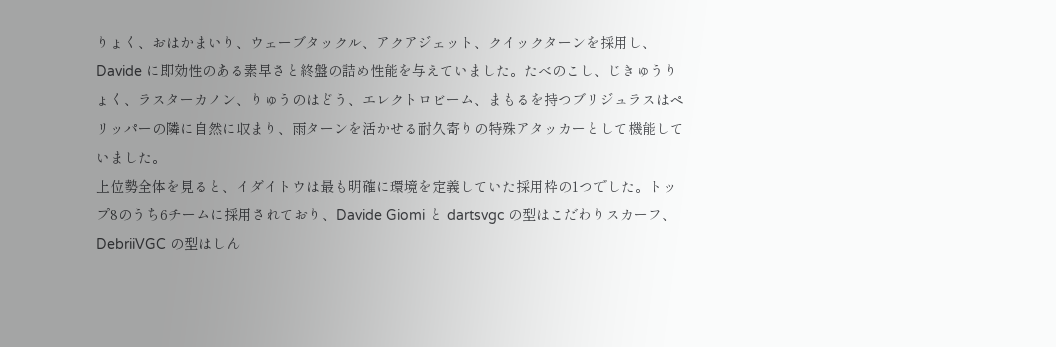りょく、おはかまいり、ウェーブタックル、アクアジェット、クイックターンを採用し、Davide に即効性のある素早さと終盤の詰め性能を与えていました。たべのこし、じきゅうりょく、ラスターカノン、りゅうのはどう、エレクトロビーム、まもるを持つブリジュラスはペリッパーの隣に自然に収まり、雨ターンを活かせる耐久寄りの特殊アタッカーとして機能していました。
上位勢全体を見ると、イダイトウは最も明確に環境を定義していた採用枠の1つでした。トップ8のうち6チームに採用されており、Davide Giomi と dartsvgc の型はこだわりスカーフ、DebriiVGC の型はしん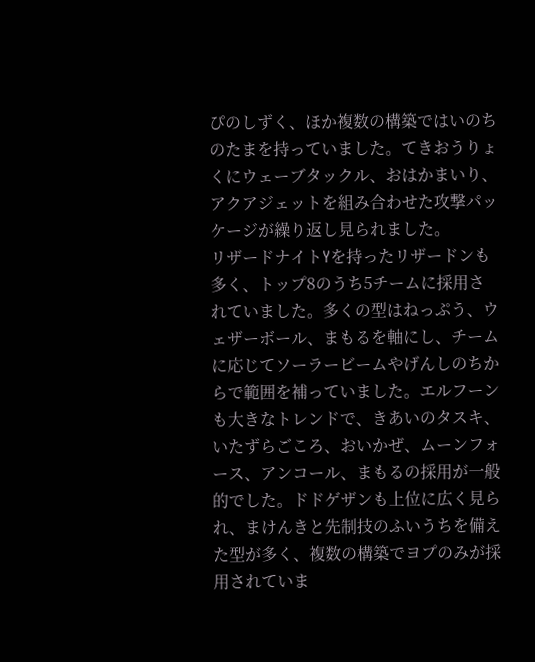ぴのしずく、ほか複数の構築ではいのちのたまを持っていました。てきおうりょくにウェーブタックル、おはかまいり、アクアジェットを組み合わせた攻撃パッケージが繰り返し見られました。
リザードナイトYを持ったリザードンも多く、トップ8のうち5チームに採用されていました。多くの型はねっぷう、ウェザーボール、まもるを軸にし、チームに応じてソーラービームやげんしのちからで範囲を補っていました。エルフーンも大きなトレンドで、きあいのタスキ、いたずらごころ、おいかぜ、ムーンフォース、アンコール、まもるの採用が一般的でした。ドドゲザンも上位に広く見られ、まけんきと先制技のふいうちを備えた型が多く、複数の構築でヨプのみが採用されていま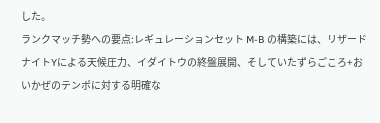した。
ランクマッチ勢への要点:レギュレーションセット M-B の構築には、リザードナイトYによる天候圧力、イダイトウの終盤展開、そしていたずらごころ+おいかぜのテンポに対する明確な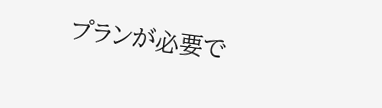プランが必要で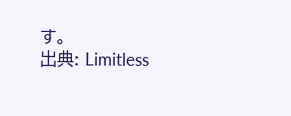す。
出典: Limitless